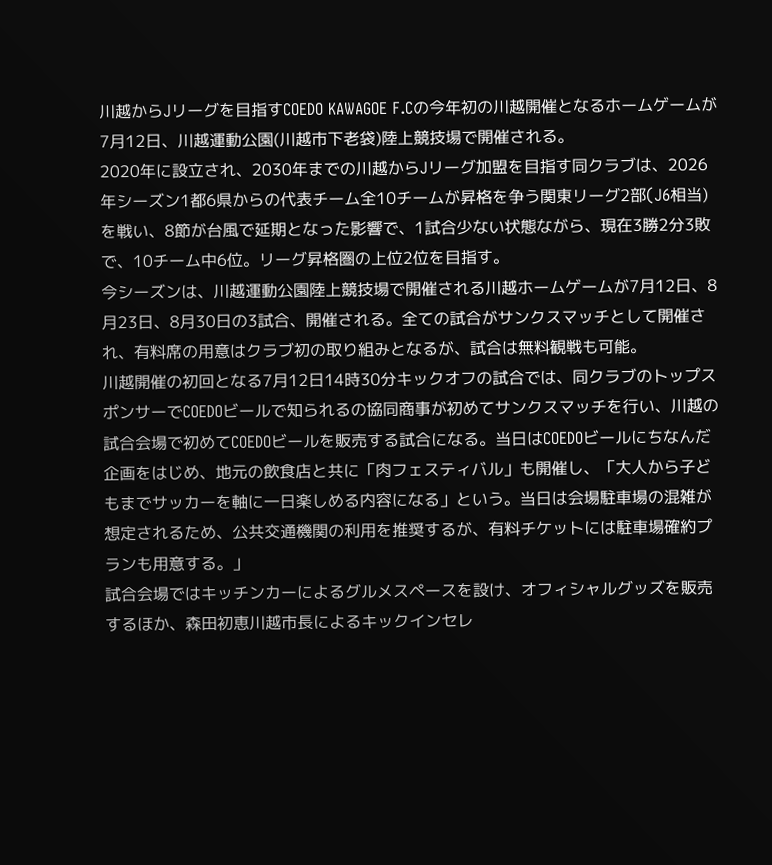川越からJリーグを目指すCOEDO KAWAGOE F.Cの今年初の川越開催となるホームゲームが7月12日、川越運動公園(川越市下老袋)陸上競技場で開催される。
2020年に設立され、2030年までの川越からJリーグ加盟を目指す同クラブは、2026年シーズン1都6県からの代表チーム全10チームが昇格を争う関東リーグ2部(J6相当)を戦い、8節が台風で延期となった影響で、1試合少ない状態ながら、現在3勝2分3敗で、10チーム中6位。リーグ昇格圏の上位2位を目指す。
今シーズンは、川越運動公園陸上競技場で開催される川越ホームゲームが7月12日、8月23日、8月30日の3試合、開催される。全ての試合がサンクスマッチとして開催され、有料席の用意はクラブ初の取り組みとなるが、試合は無料観戦も可能。
川越開催の初回となる7月12日14時30分キックオフの試合では、同クラブのトップスポンサーでCOEDOビールで知られるの協同商事が初めてサンクスマッチを行い、川越の試合会場で初めてCOEDOビールを販売する試合になる。当日はCOEDOビールにちなんだ企画をはじめ、地元の飲食店と共に「肉フェスティバル」も開催し、「大人から子どもまでサッカーを軸に一日楽しめる内容になる」という。当日は会場駐車場の混雑が想定されるため、公共交通機関の利用を推奨するが、有料チケットには駐車場確約プランも用意する。」
試合会場ではキッチンカーによるグルメスペースを設け、オフィシャルグッズを販売するほか、森田初恵川越市長によるキックインセレ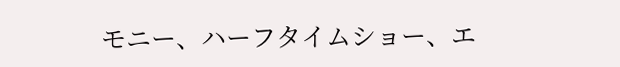モニー、ハーフタイムショー、エ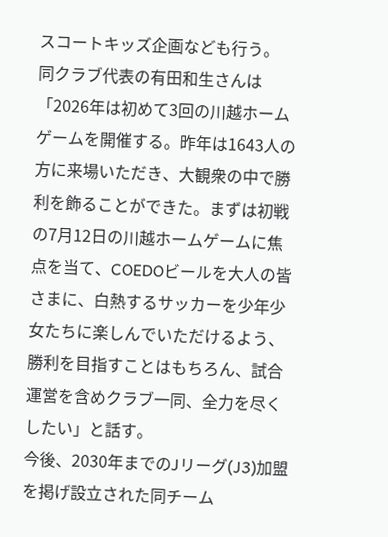スコートキッズ企画なども行う。
同クラブ代表の有田和生さんは「2026年は初めて3回の川越ホームゲームを開催する。昨年は1643人の方に来場いただき、大観衆の中で勝利を飾ることができた。まずは初戦の7月12日の川越ホームゲームに焦点を当て、COEDOビールを大人の皆さまに、白熱するサッカーを少年少女たちに楽しんでいただけるよう、勝利を目指すことはもちろん、試合運営を含めクラブ一同、全力を尽くしたい」と話す。
今後、2030年までのJリーグ(J3)加盟を掲げ設立された同チーム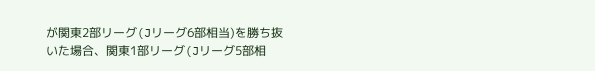が関東2部リーグ(Jリーグ6部相当)を勝ち抜いた場合、関東1部リーグ(Jリーグ5部相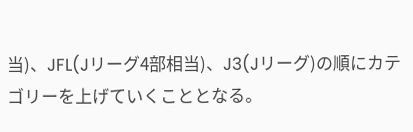当)、JFL(Jリーグ4部相当)、J3(Jリーグ)の順にカテゴリーを上げていくこととなる。